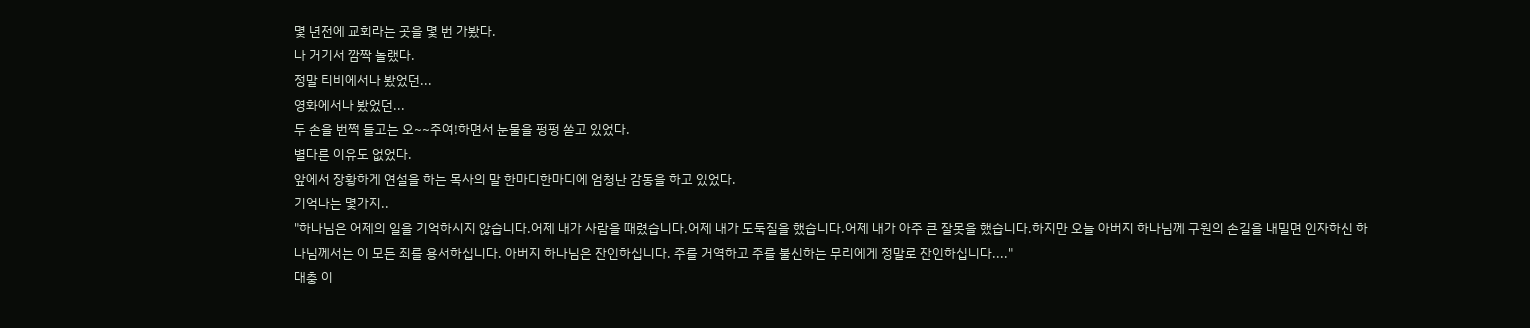몇 년전에 교회라는 곳을 몇 번 가봤다.
나 거기서 깜짝 놀랬다.
정말 티비에서나 봤었던...
영화에서나 봤었던...
두 손을 번쩍 들고는 오~~주여!하면서 눈물을 펑펑 쏟고 있었다.
별다른 이유도 없었다.
앞에서 장황하게 연설을 하는 목사의 말 한마디한마디에 엄청난 감동을 하고 있었다.
기억나는 몇가지..
"하나님은 어제의 일을 기억하시지 않습니다.어제 내가 사람을 때렸습니다.어제 내가 도둑질을 했습니다.어제 내가 아주 큰 잘못을 했습니다.하지만 오늘 아버지 하나님께 구원의 손길을 내밀면 인자하신 하나님께서는 이 모든 죄를 용서하십니다. 아버지 하나님은 잔인하십니다. 주를 거역하고 주를 불신하는 무리에게 정말로 잔인하십니다...."
대충 이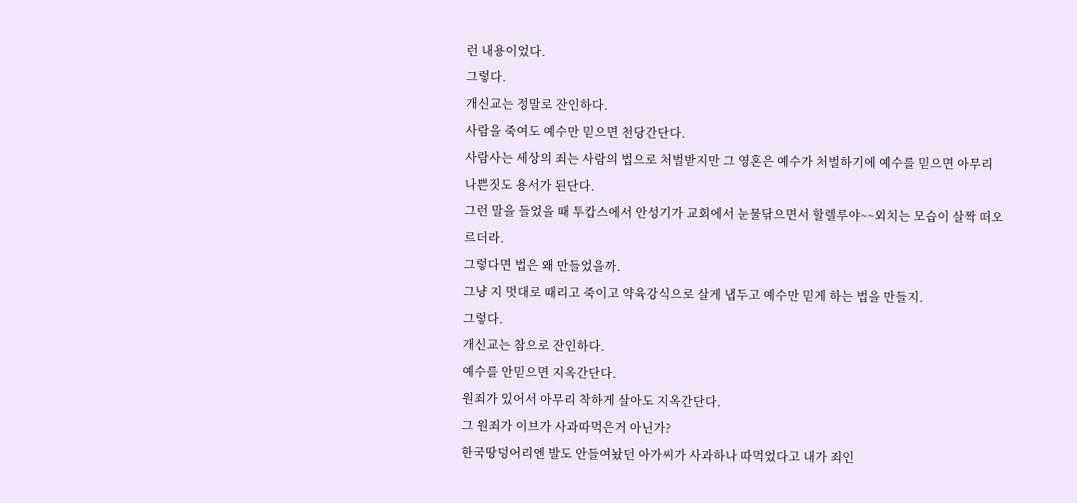런 내용이었다.
그렇다.
개신교는 정말로 잔인하다.
사람을 죽여도 예수만 믿으면 천당간단다.
사람사는 세상의 죄는 사람의 법으로 처벌받지만 그 영혼은 예수가 처벌하기에 예수를 믿으면 아무리 나쁜짓도 용서가 된단다.
그런 말을 들었을 때 투캅스에서 안성기가 교회에서 눈물닦으면서 할렐루야~~외치는 모습이 살짝 떠오르더라.
그렇다면 법은 왜 만들었을까.
그냥 지 멋대로 때리고 죽이고 약육강식으로 살게 냅두고 예수만 믿게 하는 법을 만들지.
그렇다.
개신교는 참으로 잔인하다.
예수를 안믿으면 지옥간단다.
원죄가 있어서 아무리 착하게 살아도 지옥간단다.
그 원죄가 이브가 사과따먹은거 아닌가?
한국땅덩어리엔 발도 안들여놨던 아가씨가 사과하나 따먹었다고 내가 죄인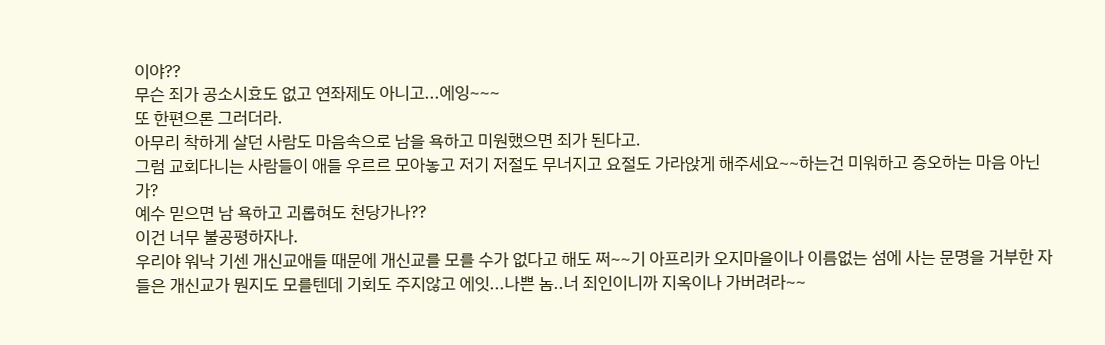이야??
무슨 죄가 공소시효도 없고 연좌제도 아니고...에잉~~~
또 한편으론 그러더라.
아무리 착하게 살던 사람도 마음속으로 남을 욕하고 미원했으면 죄가 된다고.
그럼 교회다니는 사람들이 애들 우르르 모아놓고 저기 저절도 무너지고 요절도 가라앉게 해주세요~~하는건 미워하고 증오하는 마음 아닌가?
예수 믿으면 남 욕하고 괴롭혀도 천당가나??
이건 너무 불공평하자나.
우리야 워낙 기센 개신교애들 때문에 개신교를 모를 수가 없다고 해도 쩌~~기 아프리카 오지마을이나 이름없는 섬에 사는 문명을 거부한 자들은 개신교가 뭔지도 모를텐데 기회도 주지않고 에잇...나쁜 놈..너 죄인이니까 지옥이나 가버려라~~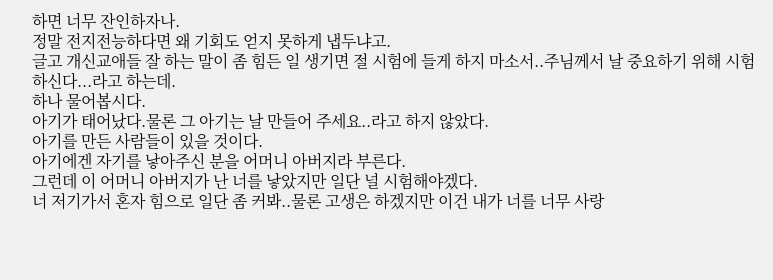하면 너무 잔인하자나.
정말 전지전능하다면 왜 기회도 얻지 못하게 냅두냐고.
글고 개신교애들 잘 하는 말이 좀 힘든 일 생기면 절 시험에 들게 하지 마소서..주님께서 날 중요하기 위해 시험하신다...라고 하는데.
하나 물어봅시다.
아기가 태어났다.물론 그 아기는 날 만들어 주세요..라고 하지 않았다.
아기를 만든 사람들이 있을 것이다.
아기에겐 자기를 낳아주신 분을 어머니 아버지라 부른다.
그런데 이 어머니 아버지가 난 너를 낳았지만 일단 널 시험해야겠다.
너 저기가서 혼자 힘으로 일단 좀 커봐..물론 고생은 하겠지만 이건 내가 너를 너무 사랑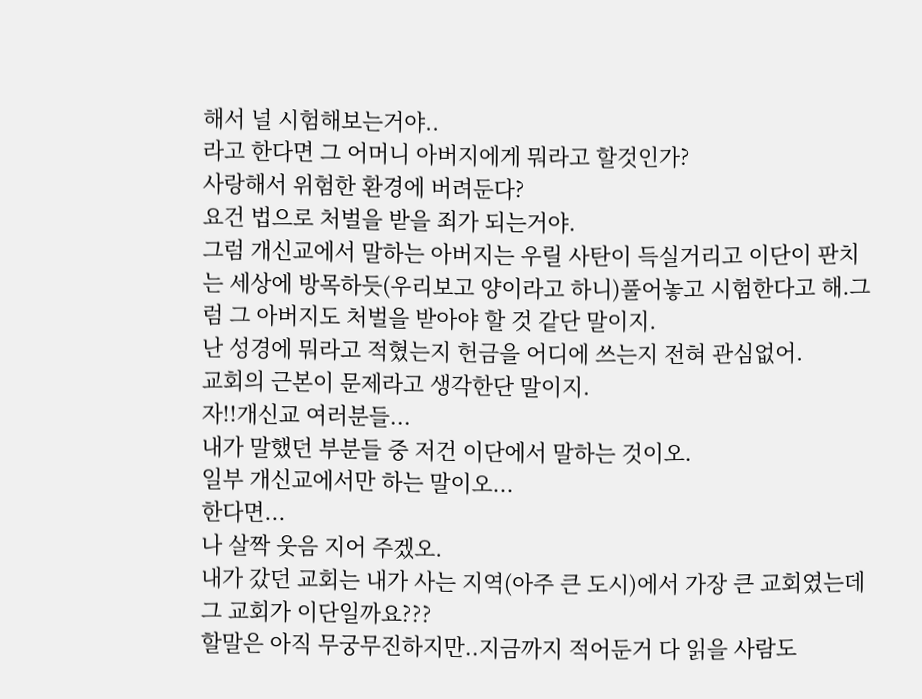해서 널 시험해보는거야..
라고 한다면 그 어머니 아버지에게 뭐라고 할것인가?
사랑해서 위험한 환경에 버려둔다?
요건 법으로 처벌을 받을 죄가 되는거야.
그럼 개신교에서 말하는 아버지는 우릴 사탄이 득실거리고 이단이 판치는 세상에 방목하듯(우리보고 양이라고 하니)풀어놓고 시험한다고 해.그럼 그 아버지도 처벌을 받아야 할 것 같단 말이지.
난 성경에 뭐라고 적혔는지 헌금을 어디에 쓰는지 전혀 관심없어.
교회의 근본이 문제라고 생각한단 말이지.
자!!개신교 여러분들...
내가 말했던 부분들 중 저건 이단에서 말하는 것이오.
일부 개신교에서만 하는 말이오...
한다면...
나 살짝 웃음 지어 주겠오.
내가 갔던 교회는 내가 사는 지역(아주 큰 도시)에서 가장 큰 교회였는데 그 교회가 이단일까요???
할말은 아직 무궁무진하지만..지금까지 적어둔거 다 읽을 사람도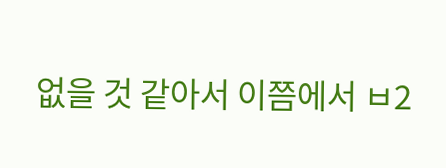없을 것 같아서 이쯤에서 ㅂ2